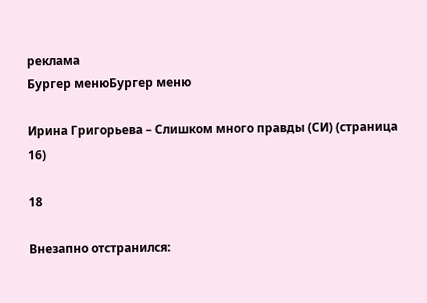реклама
Бургер менюБургер меню

Ирина Григорьева – Слишком много правды (СИ) (страница 16)

18

Внезапно отстранился: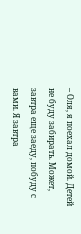– Оля, я поехал домой. Детей не буду забирать. Может, завтра еще заеду, побуду с вами. Я завтра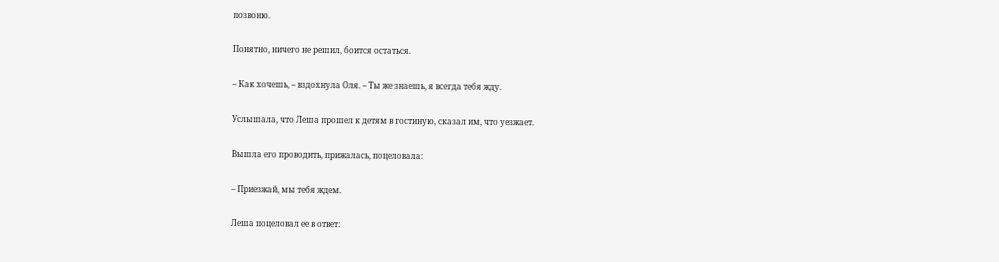позвоню.

Понятно, ничего не решил, боится остаться.

– Как хочешь, – вздохнула Оля. – Ты же знаешь, я всегда тебя жду.

Услышала, что Леша прошел к детям в гостиную, сказал им, что уезжает.

Вышла его проводить, прижалась, поцеловала:

– Приезжай, мы тебя ждем.

Леша поцеловал ее в ответ: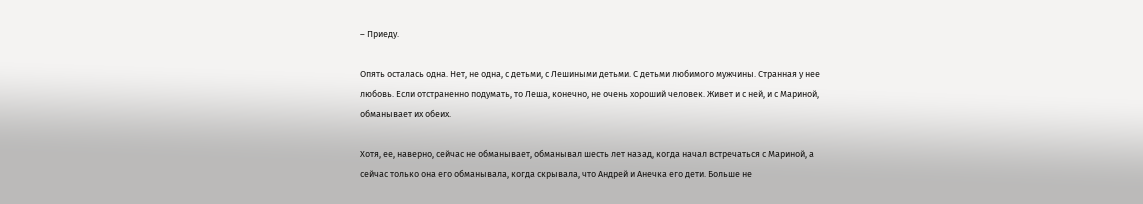– Приеду.

Опять осталась одна. Нет, не одна, с детьми, с Лешиными детьми. С детьми любимого мужчины. Странная у нее любовь. Если отстраненно подумать, то Леша, конечно, не очень хороший человек. Живет и с ней, и с Мариной, обманывает их обеих.

Хотя, ее, наверно, сейчас не обманывает, обманывал шесть лет назад, когда начал встречаться с Мариной, а сейчас только она его обманывала, когда скрывала, что Андрей и Анечка его дети. Больше не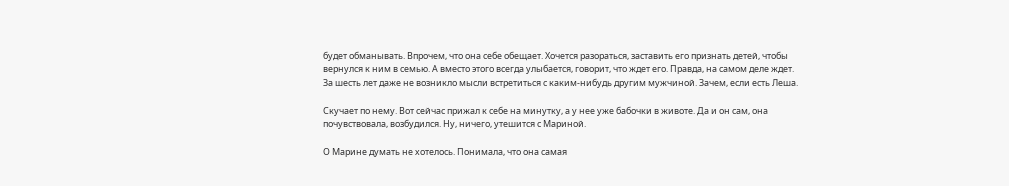будет обманывать. Впрочем, что она себе обещает. Хочется разораться, заставить его признать детей, чтобы вернулся к ним в семью. А вместо этого всегда улыбается, говорит, что ждет его. Правда, на самом деле ждет. За шесть лет даже не возникло мысли встретиться с каким-нибудь другим мужчиной. Зачем, если есть Леша.

Скучает по нему. Вот сейчас прижал к себе на минутку, а у нее уже бабочки в животе. Да и он сам, она почувствовала, возбудился. Ну, ничего, утешится с Мариной.

О Марине думать не хотелось. Понимала, что она самая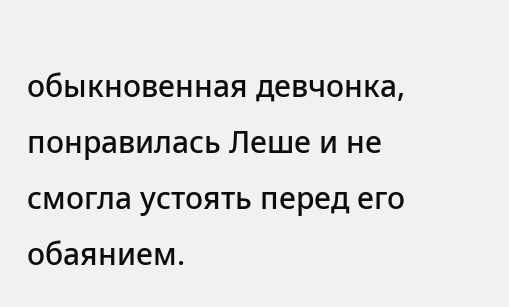обыкновенная девчонка, понравилась Леше и не смогла устоять перед его обаянием.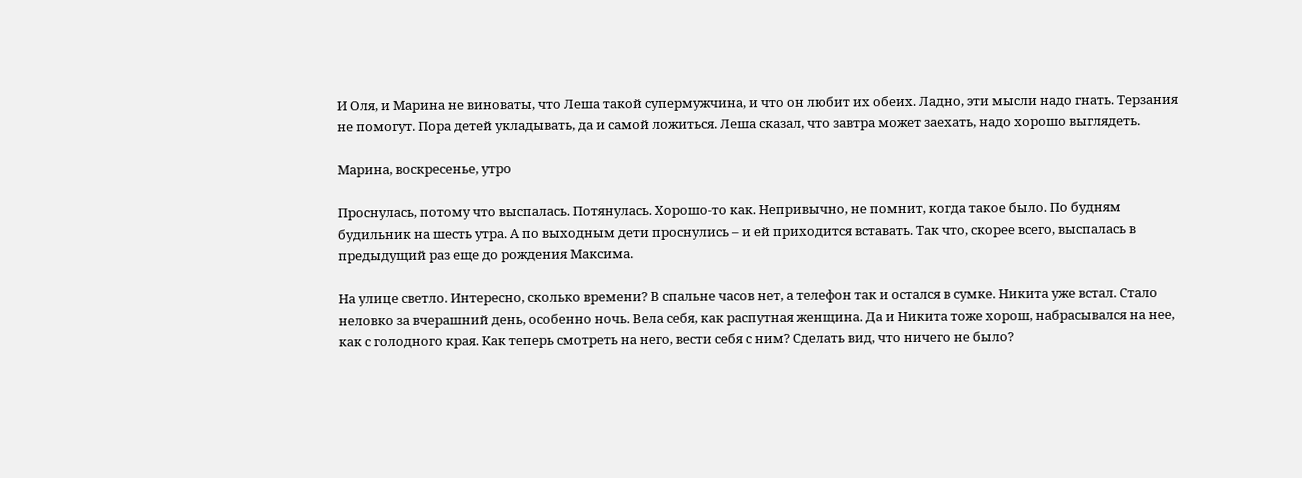И Оля, и Марина не виноваты, что Леша такой супермужчина, и что он любит их обеих. Ладно, эти мысли надо гнать. Терзания не помогут. Пора детей укладывать, да и самой ложиться. Леша сказал, что завтра может заехать, надо хорошо выглядеть.

Марина, воскресенье, утро

Проснулась, потому что выспалась. Потянулась. Хорошо-то как. Непривычно, не помнит, когда такое было. По будням будильник на шесть утра. А по выходным дети проснулись – и ей приходится вставать. Так что, скорее всего, выспалась в предыдущий раз еще до рождения Максима.

На улице светло. Интересно, сколько времени? В спальне часов нет, а телефон так и остался в сумке. Никита уже встал. Стало неловко за вчерашний день, особенно ночь. Вела себя, как распутная женщина. Да и Никита тоже хорош, набрасывался на нее, как с голодного края. Как теперь смотреть на него, вести себя с ним? Сделать вид, что ничего не было?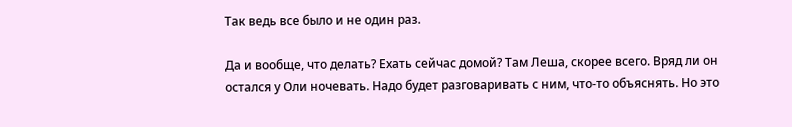Так ведь все было и не один раз.

Да и вообще, что делать? Ехать сейчас домой? Там Леша, скорее всего. Вряд ли он остался у Оли ночевать. Надо будет разговаривать с ним, что-то объяснять. Но это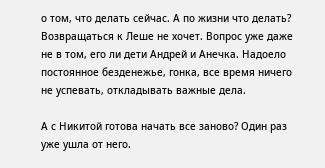о том, что делать сейчас. А по жизни что делать? Возвращаться к Леше не хочет. Вопрос уже даже не в том, его ли дети Андрей и Анечка. Надоело постоянное безденежье, гонка, все время ничего не успевать, откладывать важные дела.

А с Никитой готова начать все заново? Один раз уже ушла от него.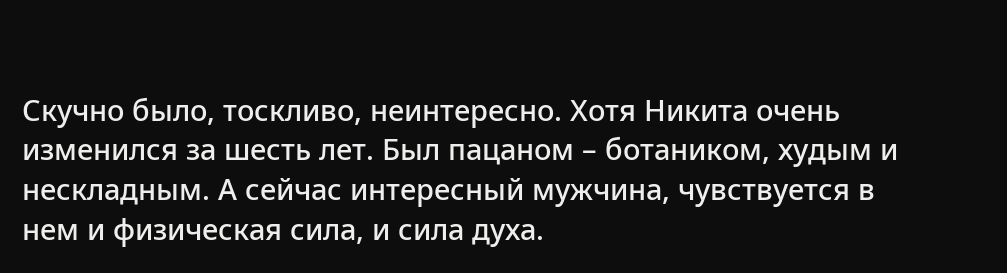Скучно было, тоскливо, неинтересно. Хотя Никита очень изменился за шесть лет. Был пацаном – ботаником, худым и нескладным. А сейчас интересный мужчина, чувствуется в нем и физическая сила, и сила духа.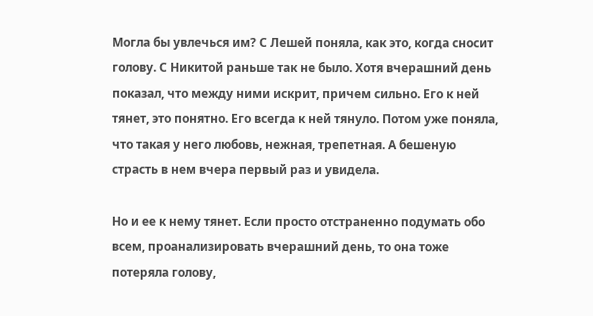Могла бы увлечься им? С Лешей поняла, как это, когда сносит голову. С Никитой раньше так не было. Хотя вчерашний день показал, что между ними искрит, причем сильно. Его к ней тянет, это понятно. Его всегда к ней тянуло. Потом уже поняла, что такая у него любовь, нежная, трепетная. А бешеную страсть в нем вчера первый раз и увидела.

Но и ее к нему тянет. Если просто отстраненно подумать обо всем, проанализировать вчерашний день, то она тоже потеряла голову,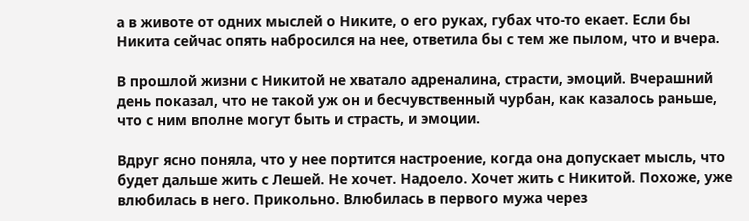а в животе от одних мыслей о Никите, о его руках, губах что-то екает. Если бы Никита сейчас опять набросился на нее, ответила бы с тем же пылом, что и вчера.

В прошлой жизни с Никитой не хватало адреналина, страсти, эмоций. Вчерашний день показал, что не такой уж он и бесчувственный чурбан, как казалось раньше, что с ним вполне могут быть и страсть, и эмоции.

Вдруг ясно поняла, что у нее портится настроение, когда она допускает мысль, что будет дальше жить с Лешей. Не хочет. Надоело. Хочет жить с Никитой. Похоже, уже влюбилась в него. Прикольно. Влюбилась в первого мужа через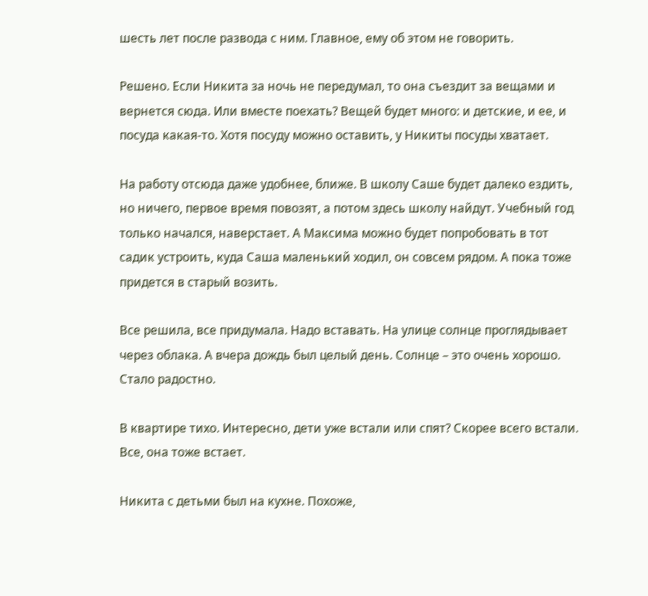шесть лет после развода с ним. Главное, ему об этом не говорить.

Решено. Если Никита за ночь не передумал, то она съездит за вещами и вернется сюда. Или вместе поехать? Вещей будет много: и детские, и ее, и посуда какая-то. Хотя посуду можно оставить, у Никиты посуды хватает.

На работу отсюда даже удобнее, ближе. В школу Саше будет далеко ездить, но ничего, первое время повозят, а потом здесь школу найдут. Учебный год только начался, наверстает. А Максима можно будет попробовать в тот садик устроить, куда Саша маленький ходил, он совсем рядом. А пока тоже придется в старый возить.

Все решила, все придумала. Надо вставать. На улице солнце проглядывает через облака. А вчера дождь был целый день. Солнце – это очень хорошо. Стало радостно.

В квартире тихо. Интересно, дети уже встали или спят? Скорее всего встали. Все, она тоже встает.

Никита с детьми был на кухне. Похоже,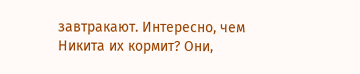завтракают. Интересно, чем Никита их кормит? Они,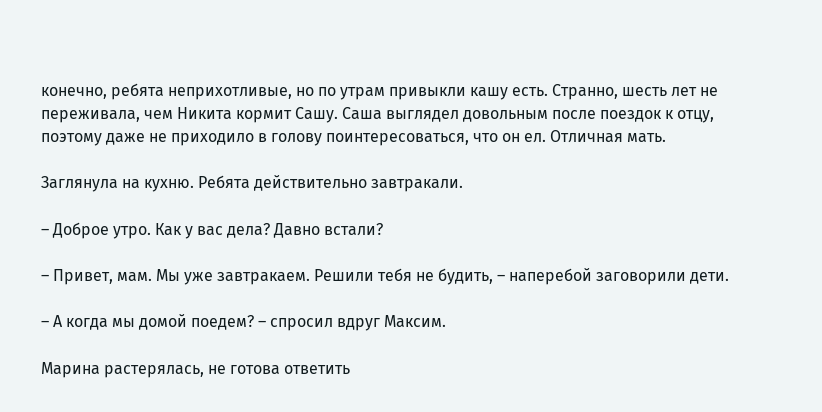конечно, ребята неприхотливые, но по утрам привыкли кашу есть. Странно, шесть лет не переживала, чем Никита кормит Сашу. Саша выглядел довольным после поездок к отцу, поэтому даже не приходило в голову поинтересоваться, что он ел. Отличная мать.

Заглянула на кухню. Ребята действительно завтракали.

– Доброе утро. Как у вас дела? Давно встали?

– Привет, мам. Мы уже завтракаем. Решили тебя не будить, – наперебой заговорили дети.

– А когда мы домой поедем? – спросил вдруг Максим.

Марина растерялась, не готова ответить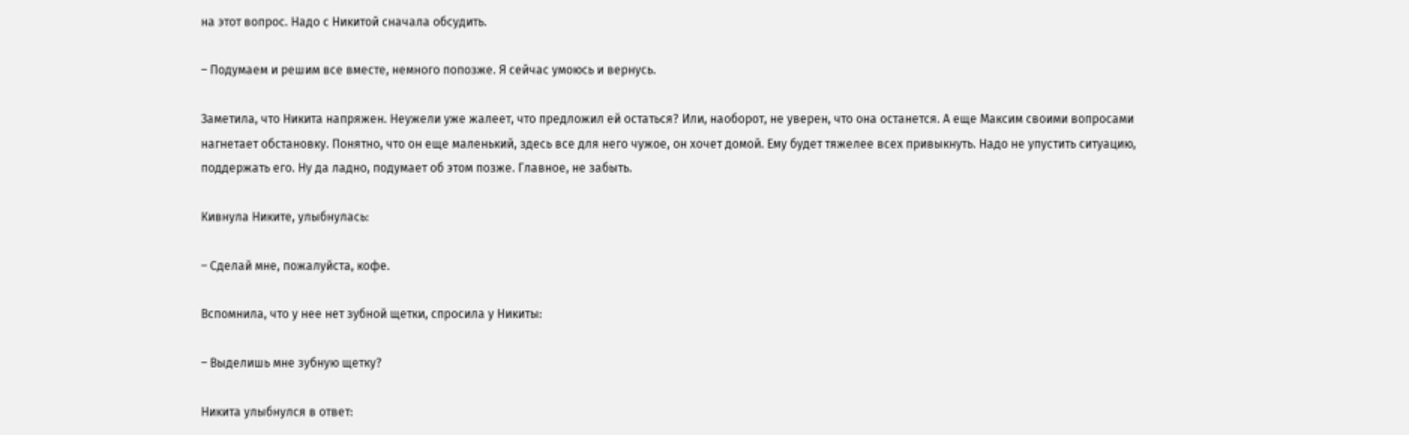на этот вопрос. Надо с Никитой сначала обсудить.

– Подумаем и решим все вместе, немного попозже. Я сейчас умоюсь и вернусь.

Заметила, что Никита напряжен. Неужели уже жалеет, что предложил ей остаться? Или, наоборот, не уверен, что она останется. А еще Максим своими вопросами нагнетает обстановку. Понятно, что он еще маленький, здесь все для него чужое, он хочет домой. Ему будет тяжелее всех привыкнуть. Надо не упустить ситуацию, поддержать его. Ну да ладно, подумает об этом позже. Главное, не забыть.

Кивнула Никите, улыбнулась:

– Сделай мне, пожалуйста, кофе.

Вспомнила, что у нее нет зубной щетки, спросила у Никиты:

– Выделишь мне зубную щетку?

Никита улыбнулся в ответ: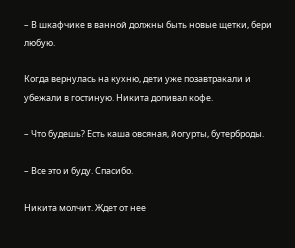– В шкафчике в ванной должны быть новые щетки, бери любую.

Когда вернулась на кухню, дети уже позавтракали и убежали в гостиную. Никита допивал кофе.

– Что будешь? Есть каша овсяная, йогурты, бутерброды.

– Все это и буду. Спасибо.

Никита молчит. Ждет от нее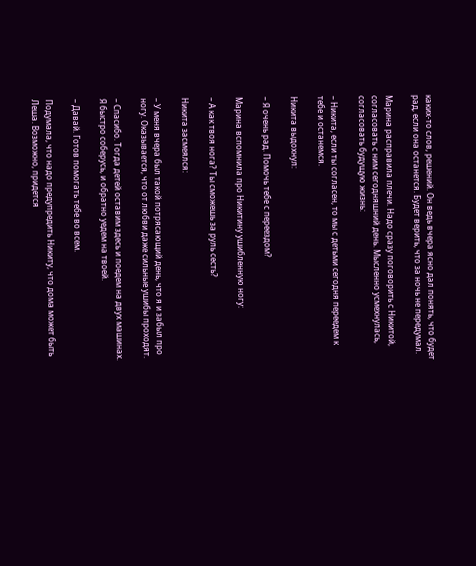каких-то слов, решений. Он ведь вчера ясно дал понять, что будет рад, если она останется. Будет верить, что за ночь не передумал.

Марина расправила плечи. Надо сразу поговорить с Никитой, согласовать с ним сегодняшний день. Мысленно усмехнулась, согласовать будущую жизнь:

– Никита, если ты согласен, то мы с детьми сегодня переедем к тебе и останемся.

Никита выдохнул:

– Я очень рад. Помочь тебе с переездом?

Марина вспомнила про Никитину ушибленную ногу:

– А как твоя нога? Ты сможешь за руль сесть?

Никита засмеялся:

– У меня вчера был такой потрясающий день, что я и забыл про ногу. Оказывается, что от любви даже сильные ушибы проходят.

– Спасибо. Тогда детей оставим здесь и поедем на двух машинах. Я быстро соберусь, и обратно уедем на твоей.

– Давай. Готов помогать тебе во всем.

Подумала, что надо предупредить Никиту, что дома может быть Леша. Возможно, придется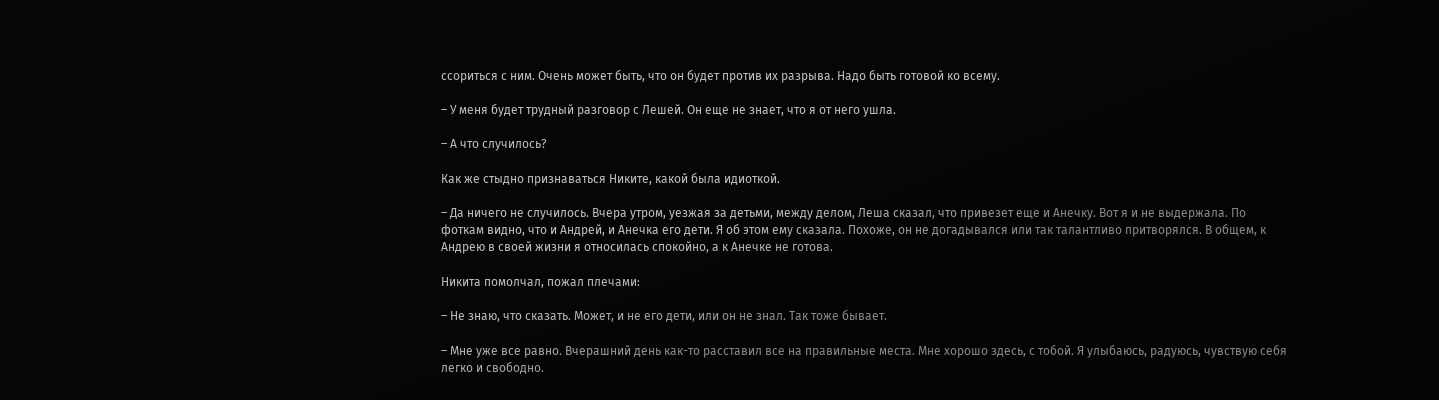ссориться с ним. Очень может быть, что он будет против их разрыва. Надо быть готовой ко всему.

– У меня будет трудный разговор с Лешей. Он еще не знает, что я от него ушла.

– А что случилось?

Как же стыдно признаваться Никите, какой была идиоткой.

– Да ничего не случилось. Вчера утром, уезжая за детьми, между делом, Леша сказал, что привезет еще и Анечку. Вот я и не выдержала. По фоткам видно, что и Андрей, и Анечка его дети. Я об этом ему сказала. Похоже, он не догадывался или так талантливо притворялся. В общем, к Андрею в своей жизни я относилась спокойно, а к Анечке не готова.

Никита помолчал, пожал плечами:

– Не знаю, что сказать. Может, и не его дети, или он не знал. Так тоже бывает.

– Мне уже все равно. Вчерашний день как-то расставил все на правильные места. Мне хорошо здесь, с тобой. Я улыбаюсь, радуюсь, чувствую себя легко и свободно.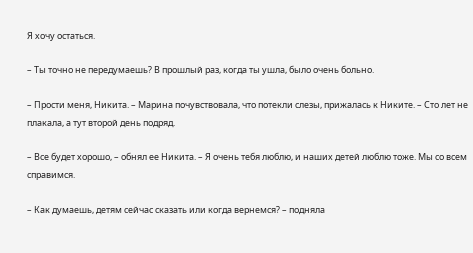Я хочу остаться.

– Ты точно не передумаешь? В прошлый раз, когда ты ушла, было очень больно.

– Прости меня, Никита. – Марина почувствовала, что потекли слезы, прижалась к Никите. – Сто лет не плакала, а тут второй день подряд.

– Все будет хорошо, – обнял ее Никита. – Я очень тебя люблю, и наших детей люблю тоже. Мы со всем справимся.

– Как думаешь, детям сейчас сказать или когда вернемся? – подняла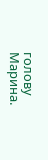голову Марина.